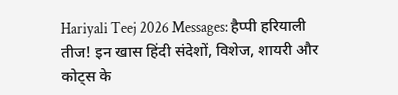Hariyali Teej 2026 Messages: हैप्पी हरियाली तीज! इन खास हिंदी संदेशों, विशेज, शायरी और कोट्स के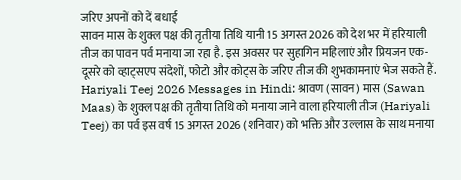जरिए अपनों को दें बधाई
सावन मास के शुक्ल पक्ष की तृतीया तिथि यानी 15 अगस्त 2026 को देश भर में हरियाली तीज का पावन पर्व मनाया जा रहा है. इस अवसर पर सुहागिन महिलाएं और प्रियजन एक-दूसरे को व्हाट्सएप संदेशों, फोटो और कोट्स के जरिए तीज की शुभकामनाएं भेज सकते हैं.
Hariyali Teej 2026 Messages in Hindi: श्रावण (सावन) मास (Sawan Maas) के शुक्ल पक्ष की तृतीया तिथि को मनाया जाने वाला हरियाली तीज (Hariyali Teej) का पर्व इस वर्ष 15 अगस्त 2026 (शनिवार) को भक्ति और उल्लास के साथ मनाया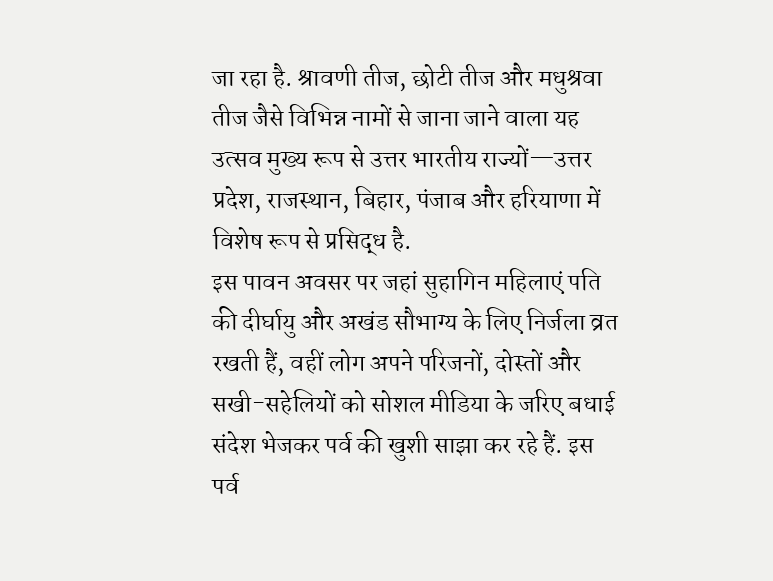जा रहा है. श्रावणी तीज, छोटी तीज और मधुश्रवा तीज जैसे विभिन्न नामों से जाना जाने वाला यह उत्सव मुख्य रूप से उत्तर भारतीय राज्यों—उत्तर प्रदेश, राजस्थान, बिहार, पंजाब और हरियाणा में विशेष रूप से प्रसिद्ध है.
इस पावन अवसर पर जहां सुहागिन महिलाएं पति की दीर्घायु और अखंड सौभाग्य के लिए निर्जला व्रत रखती हैं, वहीं लोग अपने परिजनों, दोस्तों और सखी-सहेलियों को सोशल मीडिया के जरिए बधाई संदेश भेजकर पर्व की खुशी साझा कर रहे हैं. इस पर्व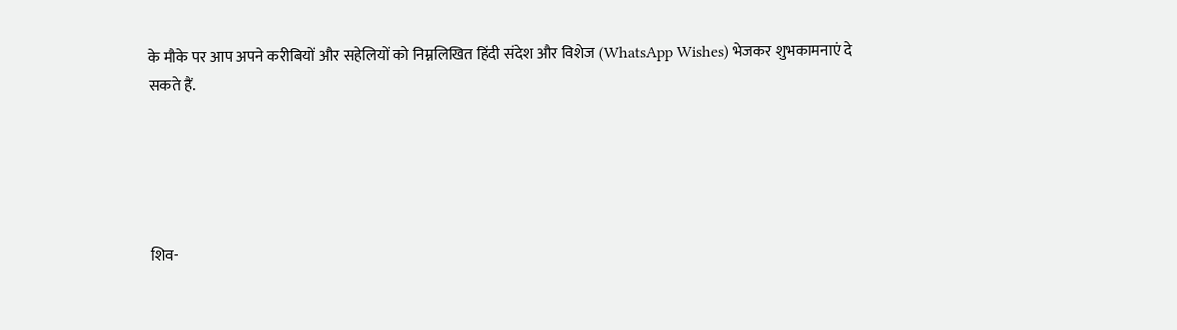के मौके पर आप अपने करीबियों और सहेलियों को निम्नलिखित हिंदी संदेश और विशेज (WhatsApp Wishes) भेजकर शुभकामनाएं दे सकते हैं.





शिव-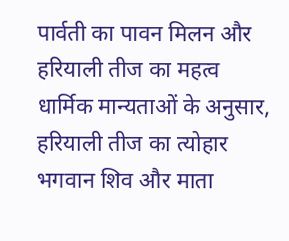पार्वती का पावन मिलन और हरियाली तीज का महत्व
धार्मिक मान्यताओं के अनुसार, हरियाली तीज का त्योहार भगवान शिव और माता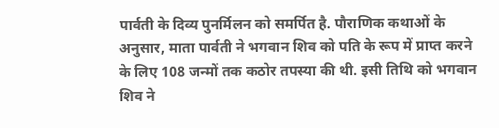पार्वती के दिव्य पुनर्मिलन को समर्पित है. पौराणिक कथाओं के अनुसार, माता पार्वती ने भगवान शिव को पति के रूप में प्राप्त करने के लिए 108 जन्मों तक कठोर तपस्या की थी. इसी तिथि को भगवान शिव ने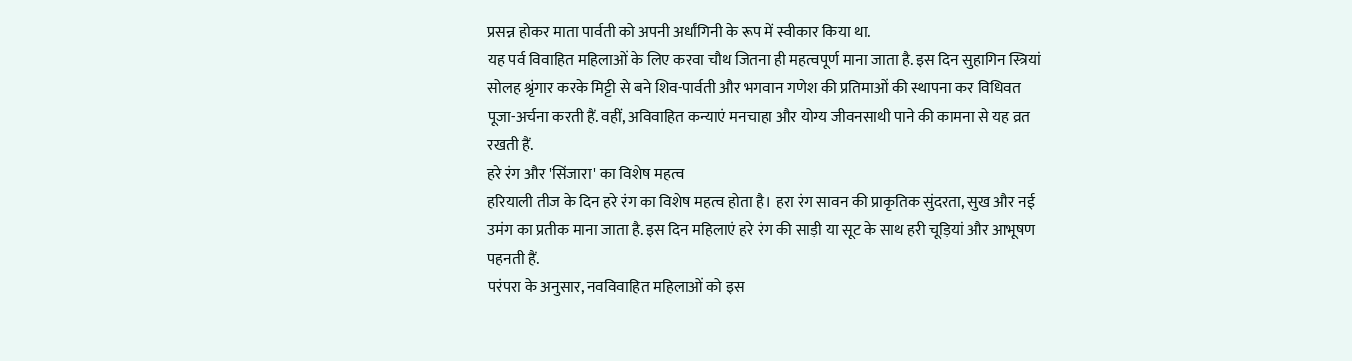प्रसन्न होकर माता पार्वती को अपनी अर्धांगिनी के रूप में स्वीकार किया था.
यह पर्व विवाहित महिलाओं के लिए करवा चौथ जितना ही महत्वपूर्ण माना जाता है. इस दिन सुहागिन स्त्रियां सोलह श्रृंगार करके मिट्टी से बने शिव-पार्वती और भगवान गणेश की प्रतिमाओं की स्थापना कर विधिवत पूजा-अर्चना करती हैं. वहीं, अविवाहित कन्याएं मनचाहा और योग्य जीवनसाथी पाने की कामना से यह व्रत रखती हैं.
हरे रंग और 'सिंजारा' का विशेष महत्व
हरियाली तीज के दिन हरे रंग का विशेष महत्व होता है। हरा रंग सावन की प्राकृतिक सुंदरता, सुख और नई उमंग का प्रतीक माना जाता है. इस दिन महिलाएं हरे रंग की साड़ी या सूट के साथ हरी चूड़ियां और आभूषण पहनती हैं.
परंपरा के अनुसार, नवविवाहित महिलाओं को इस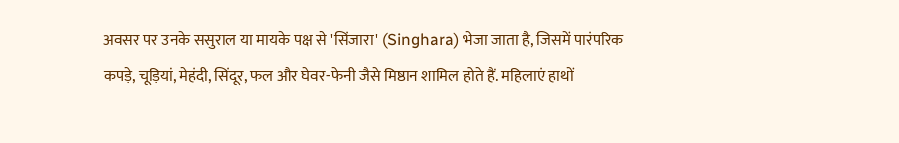अवसर पर उनके ससुराल या मायके पक्ष से 'सिंजारा' (Singhara) भेजा जाता है, जिसमें पारंपरिक कपड़े, चूड़ियां, मेहंदी, सिंदूर, फल और घेवर-फेनी जैसे मिष्ठान शामिल होते हैं. महिलाएं हाथों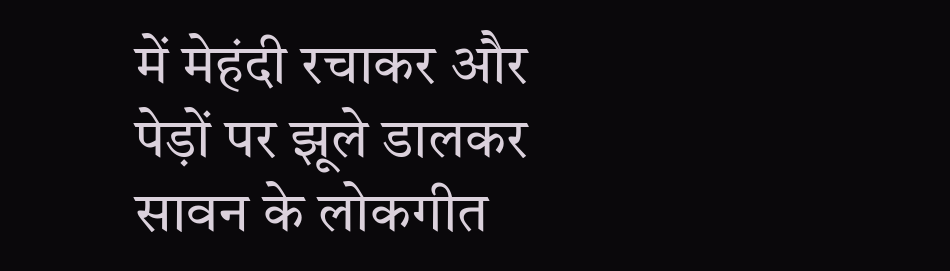में मेहंदी रचाकर और पेड़ों पर झूले डालकर सावन के लोकगीत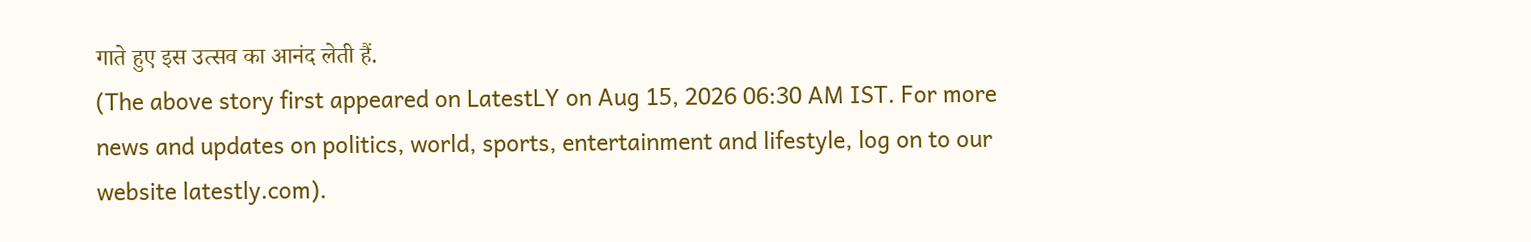गाते हुए इस उत्सव का आनंद लेती हैं.
(The above story first appeared on LatestLY on Aug 15, 2026 06:30 AM IST. For more news and updates on politics, world, sports, entertainment and lifestyle, log on to our website latestly.com).